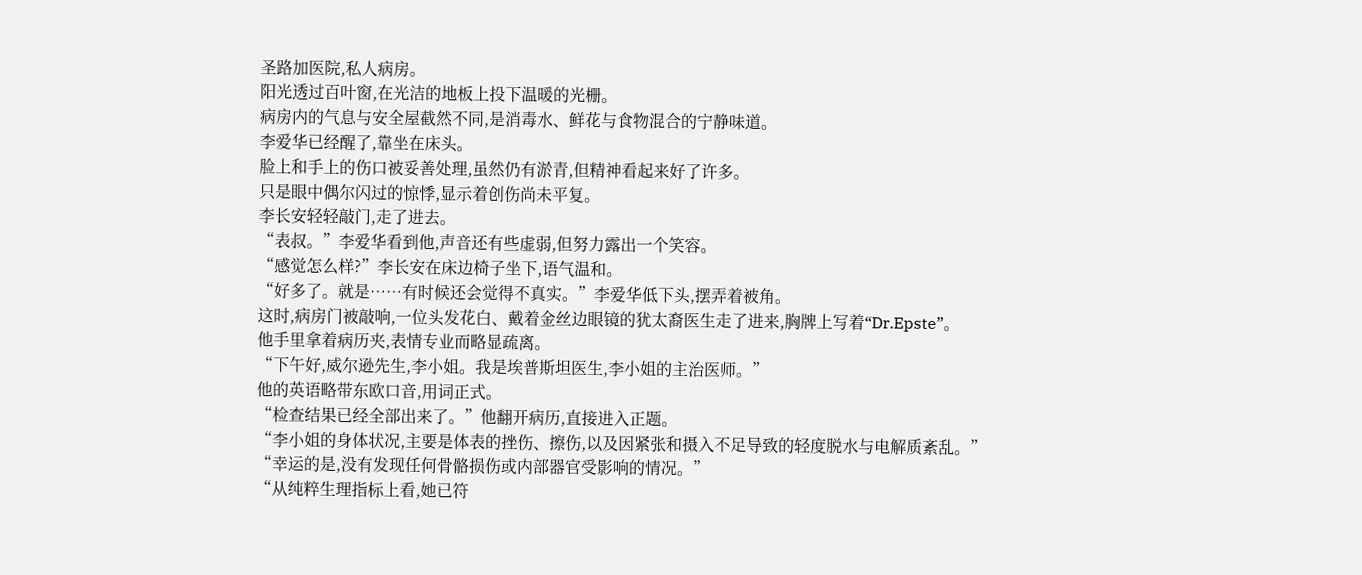圣路加医院,私人病房。
阳光透过百叶窗,在光洁的地板上投下温暖的光栅。
病房内的气息与安全屋截然不同,是消毒水、鲜花与食物混合的宁静味道。
李爱华已经醒了,靠坐在床头。
脸上和手上的伤口被妥善处理,虽然仍有淤青,但精神看起来好了许多。
只是眼中偶尔闪过的惊悸,显示着创伤尚未平复。
李长安轻轻敲门,走了进去。
“表叔。”李爱华看到他,声音还有些虚弱,但努力露出一个笑容。
“感觉怎么样?”李长安在床边椅子坐下,语气温和。
“好多了。就是……有时候还会觉得不真实。”李爱华低下头,摆弄着被角。
这时,病房门被敲响,一位头发花白、戴着金丝边眼镜的犹太裔医生走了进来,胸牌上写着“Dr.Epste”。
他手里拿着病历夹,表情专业而略显疏离。
“下午好,威尔逊先生,李小姐。我是埃普斯坦医生,李小姐的主治医师。”
他的英语略带东欧口音,用词正式。
“检查结果已经全部出来了。”他翻开病历,直接进入正题。
“李小姐的身体状况,主要是体表的挫伤、擦伤,以及因紧张和摄入不足导致的轻度脱水与电解质紊乱。”
“幸运的是,没有发现任何骨骼损伤或内部器官受影响的情况。”
“从纯粹生理指标上看,她已符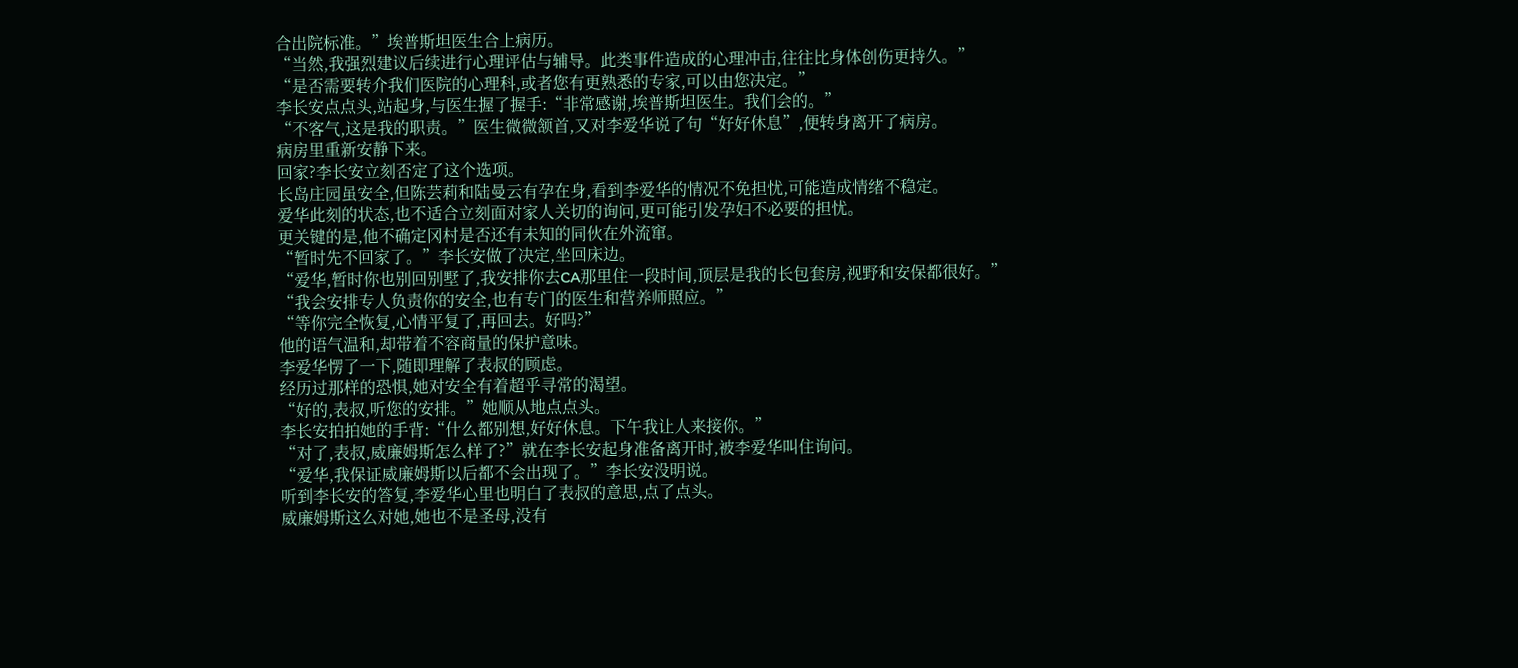合出院标准。”埃普斯坦医生合上病历。
“当然,我强烈建议后续进行心理评估与辅导。此类事件造成的心理冲击,往往比身体创伤更持久。”
“是否需要转介我们医院的心理科,或者您有更熟悉的专家,可以由您决定。”
李长安点点头,站起身,与医生握了握手:“非常感谢,埃普斯坦医生。我们会的。”
“不客气,这是我的职责。”医生微微颔首,又对李爱华说了句“好好休息”,便转身离开了病房。
病房里重新安静下来。
回家?李长安立刻否定了这个选项。
长岛庄园虽安全,但陈芸莉和陆曼云有孕在身,看到李爱华的情况不免担忧,可能造成情绪不稳定。
爱华此刻的状态,也不适合立刻面对家人关切的询问,更可能引发孕妇不必要的担忧。
更关键的是,他不确定冈村是否还有未知的同伙在外流窜。
“暂时先不回家了。”李长安做了决定,坐回床边。
“爱华,暂时你也别回别墅了,我安排你去CA那里住一段时间,顶层是我的长包套房,视野和安保都很好。”
“我会安排专人负责你的安全,也有专门的医生和营养师照应。”
“等你完全恢复,心情平复了,再回去。好吗?”
他的语气温和,却带着不容商量的保护意味。
李爱华愣了一下,随即理解了表叔的顾虑。
经历过那样的恐惧,她对安全有着超乎寻常的渴望。
“好的,表叔,听您的安排。”她顺从地点点头。
李长安拍拍她的手背:“什么都别想,好好休息。下午我让人来接你。”
“对了,表叔,威廉姆斯怎么样了?”就在李长安起身准备离开时,被李爱华叫住询问。
“爱华,我保证威廉姆斯以后都不会出现了。”李长安没明说。
听到李长安的答复,李爱华心里也明白了表叔的意思,点了点头。
威廉姆斯这么对她,她也不是圣母,没有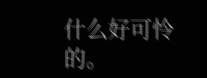什么好可怜的。